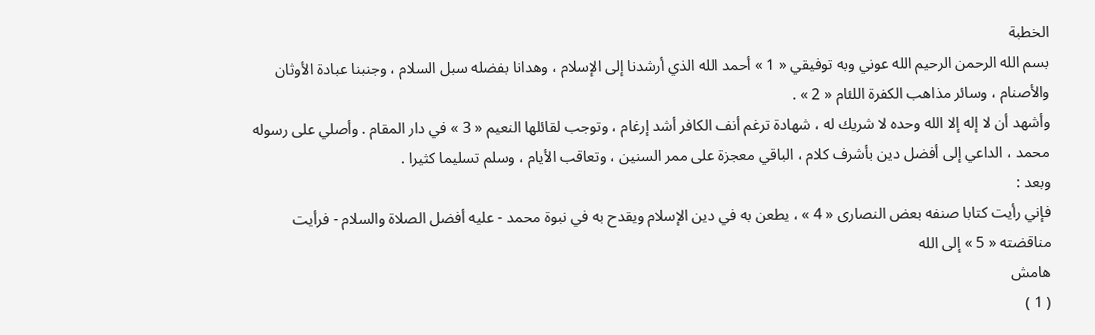الخطبة
بسم الله الرحمن الرحيم الله عوني وبه توفيقي « 1 » أحمد الله الذي أرشدنا إلى الإسلام ، وهدانا بفضله سبل السلام ، وجنبنا عبادة الأوثان والأصنام ، وسائر مذاهب الكفرة اللئام « 2 » .
وأشهد أن لا إله إلا الله وحده لا شريك له ، شهادة ترغم أنف الكافر أشد إرغام ، وتوجب لقائلها النعيم « 3 » في دار المقام . وأصلي على رسوله محمد ، الداعي إلى أفضل دين بأشرف كلام ، الباقي معجزة على ممر السنين ، وتعاقب الأيام ، وسلم تسليما كثيرا .
وبعد :
فإني رأيت كتابا صنفه بعض النصارى « 4 » ، يطعن به في دين الإسلام ويقدح به في نبوة محمد - عليه أفضل الصلاة والسلام - فرأيت مناقضته « 5 » إلى الله
هامش
( 1 )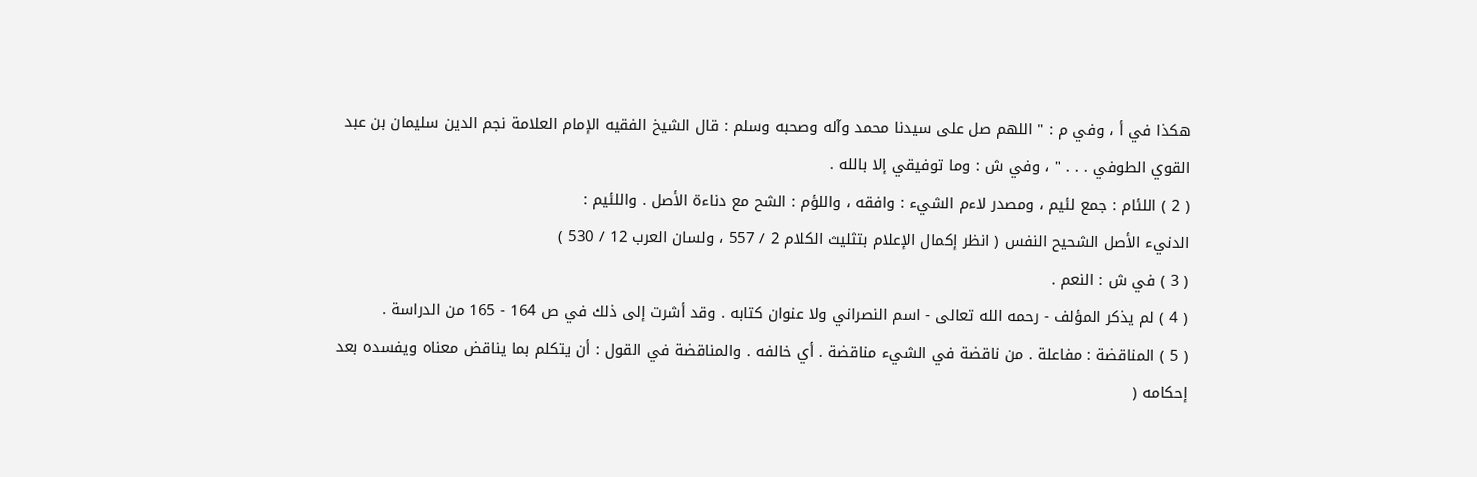هكذا في أ ، وفي م : " اللهم صل على سيدنا محمد وآله وصحبه وسلم : قال الشيخ الفقيه الإمام العلامة نجم الدين سليمان بن عبد القوي الطوفي . . . " ، وفي ش : وما توفيقي إلا بالله .
( 2 ) اللئام : جمع لئيم ، ومصدر لاءم الشيء : وافقه ، واللؤم : الشح مع دناءة الأصل . واللئيم :
الدنيء الأصل الشحيح النفس ( انظر إكمال الإعلام بتثليث الكلام 2 / 557 ، ولسان العرب 12 / 530 )
( 3 ) في ش : النعم .
( 4 ) لم يذكر المؤلف - رحمه الله تعالى - اسم النصراني ولا عنوان كتابه . وقد أشرت إلى ذلك في ص 164 - 165 من الدراسة .
( 5 ) المناقضة : مفاعلة . من ناقضة في الشيء مناقضة . أي خالفه . والمناقضة في القول : أن يتكلم بما يناقض معناه ويفسده بعد إحكامه (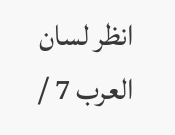انظر لسان العرب 7 /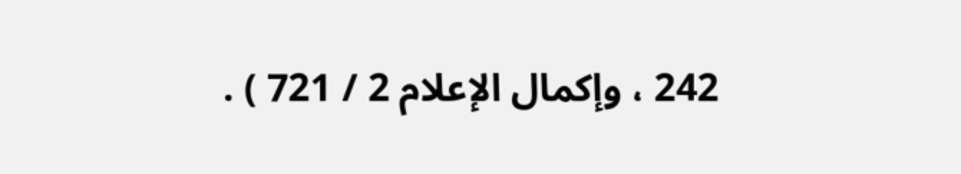242 ، وإكمال الإعلام 2 / 721 ) .